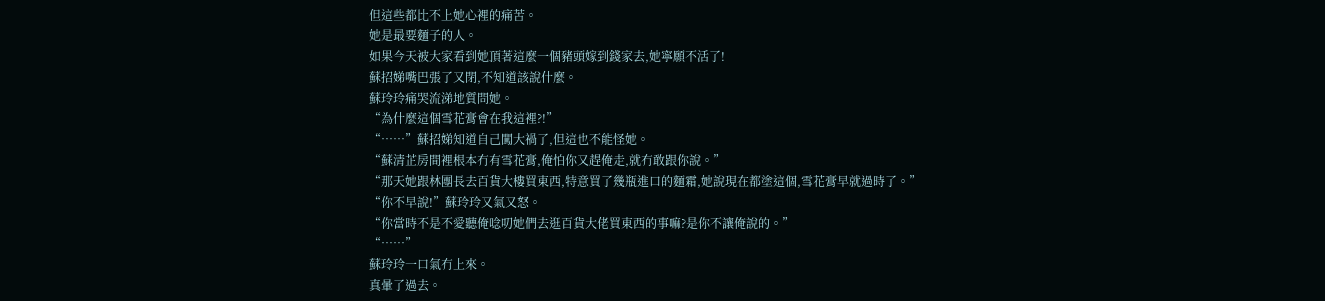但這些都比不上她心裡的痛苦。
她是最要麵子的人。
如果今天被大家看到她頂著這麼一個豬頭嫁到錢家去,她寧願不活了!
蘇招娣嘴巴張了又閉,不知道該說什麼。
蘇玲玲痛哭流涕地質問她。
“為什麼這個雪花膏會在我這裡?!”
“……”蘇招娣知道自己闖大禍了,但這也不能怪她。
“蘇清芷房間裡根本冇有雪花膏,俺怕你又趕俺走,就冇敢跟你說。”
“那天她跟林團長去百貨大樓買東西,特意買了幾瓶進口的麵霜,她說現在都塗這個,雪花膏早就過時了。”
“你不早說!”蘇玲玲又氣又怒。
“你當時不是不愛聽俺唸叨她們去逛百貨大佬買東西的事嘛?是你不讓俺說的。”
“……”
蘇玲玲一口氣冇上來。
真暈了過去。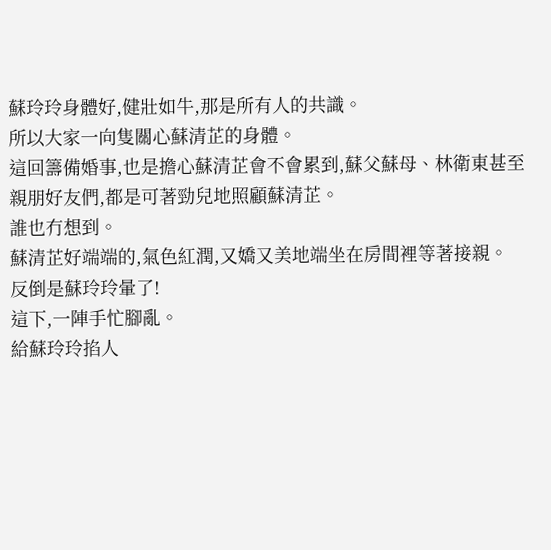蘇玲玲身體好,健壯如牛,那是所有人的共識。
所以大家一向隻關心蘇清芷的身體。
這回籌備婚事,也是擔心蘇清芷會不會累到,蘇父蘇母、林衛東甚至親朋好友們,都是可著勁兒地照顧蘇清芷。
誰也冇想到。
蘇清芷好端端的,氣色紅潤,又嬌又美地端坐在房間裡等著接親。
反倒是蘇玲玲暈了!
這下,一陣手忙腳亂。
給蘇玲玲掐人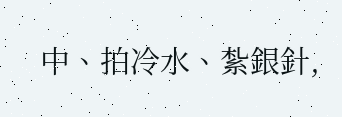中、拍冷水、紮銀針,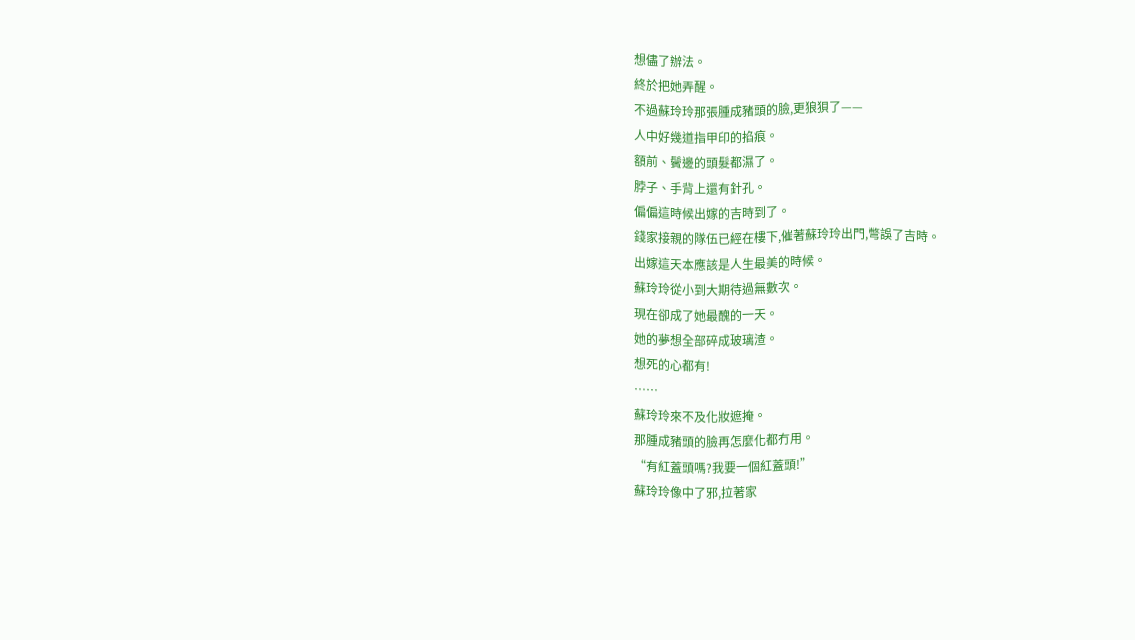想儘了辦法。
終於把她弄醒。
不過蘇玲玲那張腫成豬頭的臉,更狼狽了——
人中好幾道指甲印的掐痕。
額前、鬢邊的頭髮都濕了。
脖子、手背上還有針孔。
偏偏這時候出嫁的吉時到了。
錢家接親的隊伍已經在樓下,催著蘇玲玲出門,彆誤了吉時。
出嫁這天本應該是人生最美的時候。
蘇玲玲從小到大期待過無數次。
現在卻成了她最醜的一天。
她的夢想全部碎成玻璃渣。
想死的心都有!
……
蘇玲玲來不及化妝遮掩。
那腫成豬頭的臉再怎麼化都冇用。
“有紅蓋頭嗎?我要一個紅蓋頭!”
蘇玲玲像中了邪,拉著家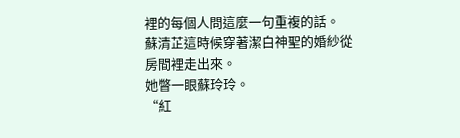裡的每個人問這麼一句重複的話。
蘇清芷這時候穿著潔白神聖的婚紗從房間裡走出來。
她瞥一眼蘇玲玲。
“紅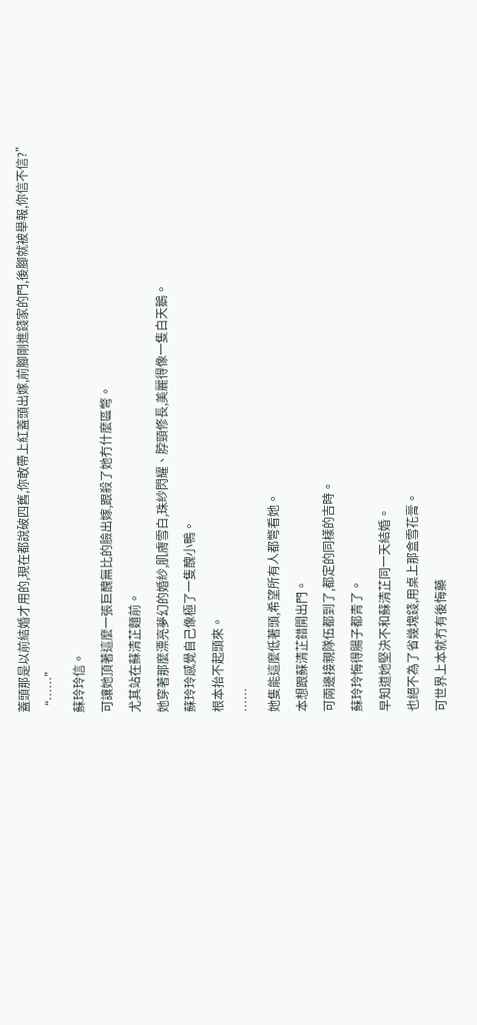蓋頭那是以前結婚才用的,現在都說破四舊,你敢帶上紅蓋頭出嫁,前腳剛進錢家的門,後腳就被舉報,你信不信?”
“……”
蘇玲玲信。
可讓她頂著這麼一張巨醜無比的臉出嫁,跟殺了她冇什麼區彆。
尤其站在蘇清芷麵前。
她穿著那麼漂亮夢幻的婚紗,肌膚雪白,珠紗閃耀、脖頸修長,美麗得像一隻白天鵝。
蘇玲玲感覺自己像極了一隻醜小鴨。
根本抬不起頭來。
……
她隻能這麼低著頭,希望所有人都彆看她。
本想跟蘇清芷錯開出門。
可兩邊接親隊伍都到了,都定的同樣的吉時。
蘇玲玲悔得腸子都青了。
早知道她堅決不和蘇清芷同一天結婚。
也絕不為了省幾塊錢,用桌上那盒雪花膏。
可世界上本就冇有後悔藥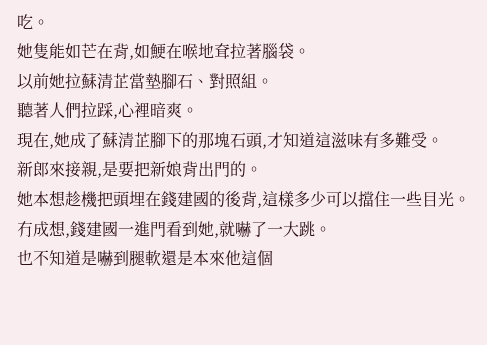吃。
她隻能如芒在背,如鯁在喉地耷拉著腦袋。
以前她拉蘇清芷當墊腳石、對照組。
聽著人們拉踩,心裡暗爽。
現在,她成了蘇清芷腳下的那塊石頭,才知道這滋味有多難受。
新郎來接親,是要把新娘背出門的。
她本想趁機把頭埋在錢建國的後背,這樣多少可以擋住一些目光。
冇成想,錢建國一進門看到她,就嚇了一大跳。
也不知道是嚇到腿軟還是本來他這個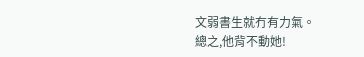文弱書生就冇有力氣。
總之,他背不動她!